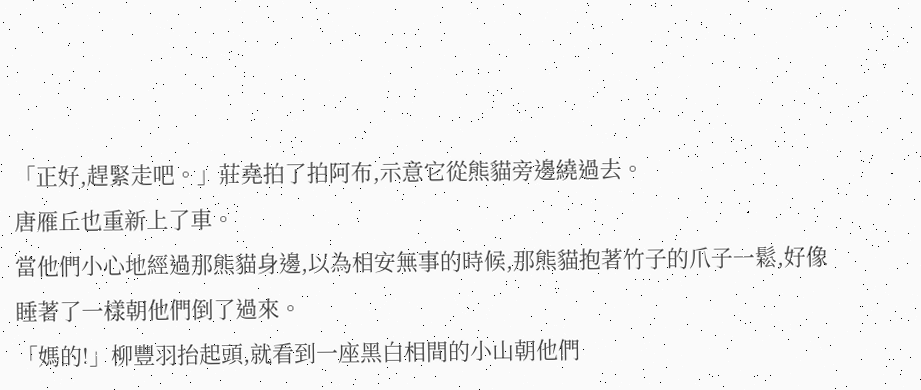「正好,趕緊走吧。」莊堯拍了拍阿布,示意它從熊貓旁邊繞過去。
唐雁丘也重新上了車。
當他們小心地經過那熊貓身邊,以為相安無事的時候,那熊貓抱著竹子的爪子一鬆,好像睡著了一樣朝他們倒了過來。
「媽的!」柳豐羽抬起頭,就看到一座黑白相間的小山朝他們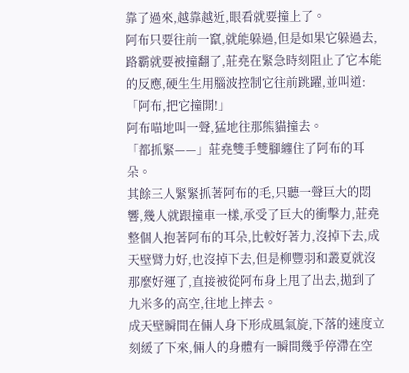靠了過來,越靠越近,眼看就要撞上了。
阿布只要往前一竄,就能躲過,但是如果它躲過去,路霸就要被撞翻了,莊堯在緊急時刻阻止了它本能的反應,硬生生用腦波控制它往前跳躍,並叫道:「阿布,把它撞開!」
阿布喵地叫一聲,猛地往那熊貓撞去。
「都抓緊——」莊堯雙手雙腳纏住了阿布的耳朵。
其餘三人緊緊抓著阿布的毛,只聽一聲巨大的悶響,幾人就跟撞車一樣,承受了巨大的衝擊力,莊堯整個人抱著阿布的耳朵,比較好著力,沒掉下去,成天壁臂力好,也沒掉下去,但是柳豐羽和叢夏就沒那麼好運了,直接被從阿布身上甩了出去,拋到了九米多的高空,往地上摔去。
成天壁瞬間在倆人身下形成風氣旋,下落的速度立刻緩了下來,倆人的身體有一瞬間幾乎停滯在空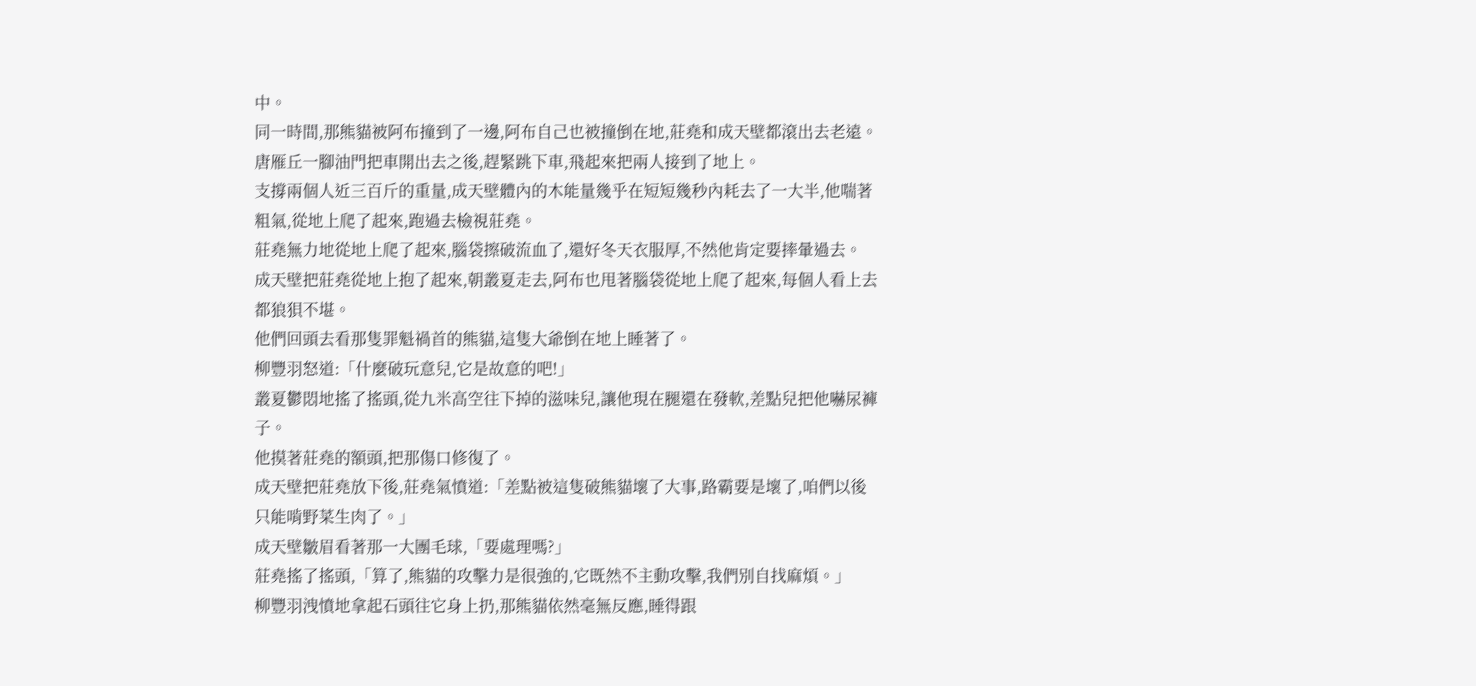中。
同一時間,那熊貓被阿布撞到了一邊,阿布自己也被撞倒在地,莊堯和成天壁都滾出去老遠。
唐雁丘一腳油門把車開出去之後,趕緊跳下車,飛起來把兩人接到了地上。
支撐兩個人近三百斤的重量,成天壁體內的木能量幾乎在短短幾秒內耗去了一大半,他喘著粗氣,從地上爬了起來,跑過去檢視莊堯。
莊堯無力地從地上爬了起來,腦袋擦破流血了,還好冬天衣服厚,不然他肯定要摔暈過去。
成天壁把莊堯從地上抱了起來,朝叢夏走去,阿布也甩著腦袋從地上爬了起來,每個人看上去都狼狽不堪。
他們回頭去看那隻罪魁禍首的熊貓,這隻大爺倒在地上睡著了。
柳豐羽怒道:「什麼破玩意兒,它是故意的吧!」
叢夏鬱悶地搖了搖頭,從九米高空往下掉的滋味兒,讓他現在腿還在發軟,差點兒把他嚇尿褲子。
他摸著莊堯的額頭,把那傷口修復了。
成天壁把莊堯放下後,莊堯氣憤道:「差點被這隻破熊貓壞了大事,路霸要是壞了,咱們以後只能啃野菜生肉了。」
成天壁皺眉看著那一大團毛球,「要處理嗎?」
莊堯搖了搖頭,「算了,熊貓的攻擊力是很強的,它既然不主動攻擊,我們別自找麻煩。」
柳豐羽洩憤地拿起石頭往它身上扔,那熊貓依然毫無反應,睡得跟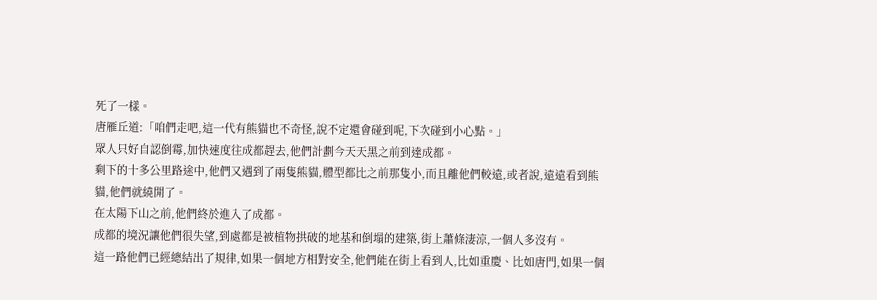死了一樣。
唐雁丘道:「咱們走吧,這一代有熊貓也不奇怪,說不定還會碰到呢,下次碰到小心點。」
眾人只好自認倒霉,加快速度往成都趕去,他們計劃今天天黑之前到達成都。
剩下的十多公里路途中,他們又遇到了兩隻熊貓,體型都比之前那隻小,而且離他們較遠,或者說,遠遠看到熊貓,他們就繞開了。
在太陽下山之前,他們終於進入了成都。
成都的境況讓他們很失望,到處都是被植物拱破的地基和倒塌的建築,街上蕭條淒涼,一個人多沒有。
這一路他們已經總結出了規律,如果一個地方相對安全,他們能在街上看到人,比如重慶、比如唐門,如果一個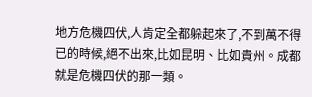地方危機四伏,人肯定全都躲起來了,不到萬不得已的時候,絕不出來,比如昆明、比如貴州。成都就是危機四伏的那一類。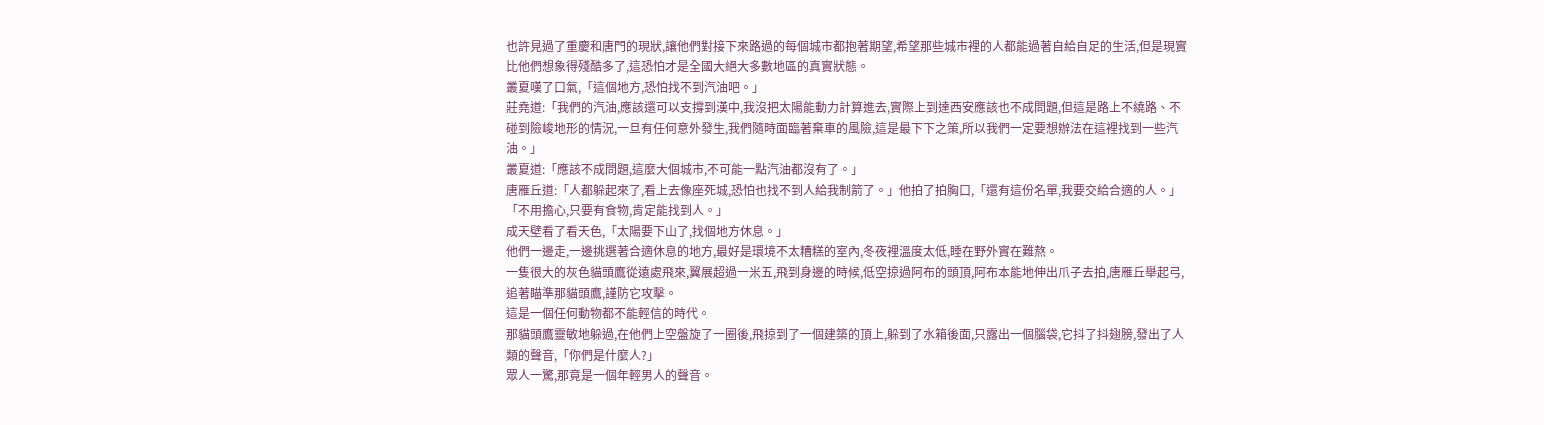也許見過了重慶和唐門的現狀,讓他們對接下來路過的每個城市都抱著期望,希望那些城市裡的人都能過著自給自足的生活,但是現實比他們想象得殘酷多了,這恐怕才是全國大絕大多數地區的真實狀態。
叢夏嘆了口氣,「這個地方,恐怕找不到汽油吧。」
莊堯道:「我們的汽油,應該還可以支撐到漢中,我沒把太陽能動力計算進去,實際上到達西安應該也不成問題,但這是路上不繞路、不碰到險峻地形的情況,一旦有任何意外發生,我們隨時面臨著棄車的風險,這是最下下之策,所以我們一定要想辦法在這裡找到一些汽油。」
叢夏道:「應該不成問題,這麼大個城市,不可能一點汽油都沒有了。」
唐雁丘道:「人都躲起來了,看上去像座死城,恐怕也找不到人給我制箭了。」他拍了拍胸口,「還有這份名單,我要交給合適的人。」
「不用擔心,只要有食物,肯定能找到人。」
成天壁看了看天色,「太陽要下山了,找個地方休息。」
他們一邊走,一邊挑選著合適休息的地方,最好是環境不太糟糕的室內,冬夜裡溫度太低,睡在野外實在難熬。
一隻很大的灰色貓頭鷹從遠處飛來,翼展超過一米五,飛到身邊的時候,低空掠過阿布的頭頂,阿布本能地伸出爪子去拍,唐雁丘舉起弓,追著瞄準那貓頭鷹,謹防它攻擊。
這是一個任何動物都不能輕信的時代。
那貓頭鷹靈敏地躲過,在他們上空盤旋了一圈後,飛掠到了一個建築的頂上,躲到了水箱後面,只露出一個腦袋,它抖了抖翅膀,發出了人類的聲音,「你們是什麼人?」
眾人一驚,那竟是一個年輕男人的聲音。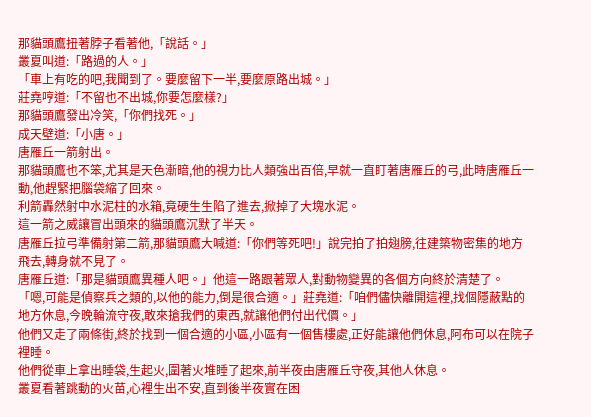那貓頭鷹扭著脖子看著他,「說話。」
叢夏叫道:「路過的人。」
「車上有吃的吧,我聞到了。要麼留下一半,要麼原路出城。」
莊堯哼道:「不留也不出城,你要怎麼樣?」
那貓頭鷹發出冷笑,「你們找死。」
成天壁道:「小唐。」
唐雁丘一箭射出。
那貓頭鷹也不笨,尤其是天色漸暗,他的視力比人類強出百倍,早就一直盯著唐雁丘的弓,此時唐雁丘一動,他趕緊把腦袋縮了回來。
利箭轟然射中水泥柱的水箱,竟硬生生陷了進去,掀掉了大塊水泥。
這一箭之威讓冒出頭來的貓頭鷹沉默了半天。
唐雁丘拉弓準備射第二箭,那貓頭鷹大喊道:「你們等死吧!」說完拍了拍翅膀,往建築物密集的地方飛去,轉身就不見了。
唐雁丘道:「那是貓頭鷹異種人吧。」他這一路跟著眾人,對動物變異的各個方向終於清楚了。
「嗯,可能是偵察兵之類的,以他的能力,倒是很合適。」莊堯道:「咱們儘快離開這裡,找個隱蔽點的地方休息,今晚輪流守夜,敢來搶我們的東西,就讓他們付出代價。」
他們又走了兩條街,終於找到一個合適的小區,小區有一個售樓處,正好能讓他們休息,阿布可以在院子裡睡。
他們從車上拿出睡袋,生起火,圍著火堆睡了起來,前半夜由唐雁丘守夜,其他人休息。
叢夏看著跳動的火苗,心裡生出不安,直到後半夜實在困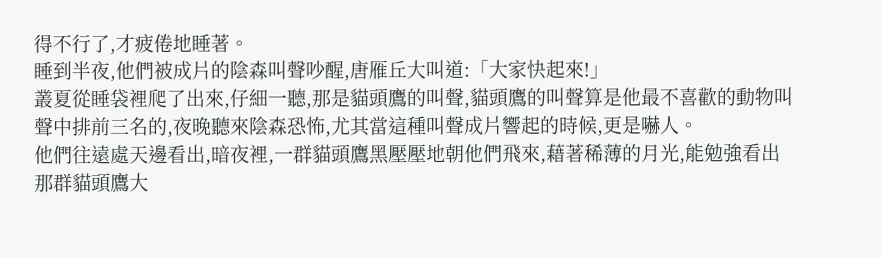得不行了,才疲倦地睡著。
睡到半夜,他們被成片的陰森叫聲吵醒,唐雁丘大叫道:「大家快起來!」
叢夏從睡袋裡爬了出來,仔細一聽,那是貓頭鷹的叫聲,貓頭鷹的叫聲算是他最不喜歡的動物叫聲中排前三名的,夜晚聽來陰森恐怖,尤其當這種叫聲成片響起的時候,更是嚇人。
他們往遠處天邊看出,暗夜裡,一群貓頭鷹黑壓壓地朝他們飛來,藉著稀薄的月光,能勉強看出那群貓頭鷹大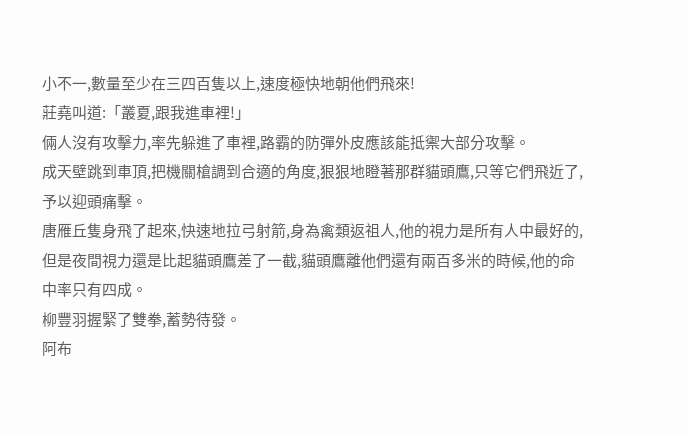小不一,數量至少在三四百隻以上,速度極快地朝他們飛來!
莊堯叫道:「叢夏,跟我進車裡!」
倆人沒有攻擊力,率先躲進了車裡,路霸的防彈外皮應該能抵禦大部分攻擊。
成天壁跳到車頂,把機關槍調到合適的角度,狠狠地瞪著那群貓頭鷹,只等它們飛近了,予以迎頭痛擊。
唐雁丘隻身飛了起來,快速地拉弓射箭,身為禽類返祖人,他的視力是所有人中最好的,但是夜間視力還是比起貓頭鷹差了一截,貓頭鷹離他們還有兩百多米的時候,他的命中率只有四成。
柳豐羽握緊了雙拳,蓄勢待發。
阿布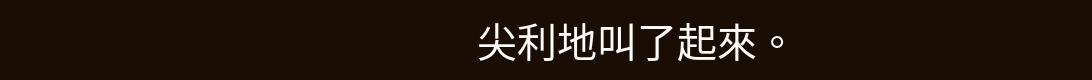尖利地叫了起來。